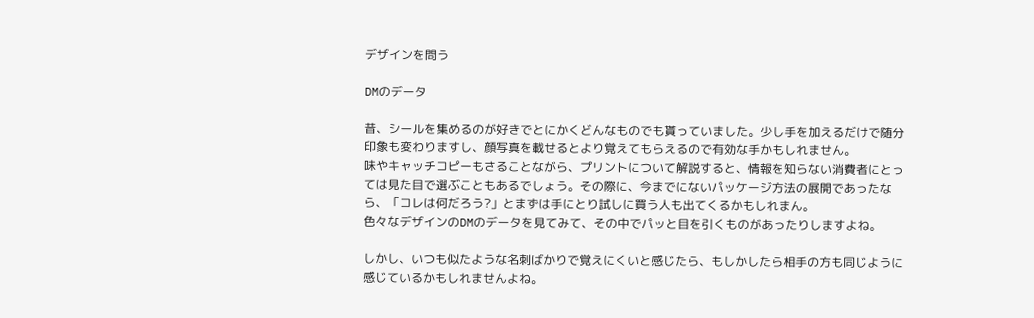デザインを問う

DMのデータ

昔、シールを集めるのが好きでとにかくどんなものでも貰っていました。少し手を加えるだけで随分印象も変わりますし、顔写真を載せるとより覚えてもらえるので有効な手かもしれません。
味やキャッチコピーもさることながら、プリントについて解説すると、情報を知らない消費者にとっては見た目で選ぶこともあるでしょう。その際に、今までにないパッケージ方法の展開であったなら、「コレは何だろう?」とまずは手にとり試しに買う人も出てくるかもしれまん。
色々なデザインのDMのデータを見てみて、その中でパッと目を引くものがあったりしますよね。

しかし、いつも似たような名刺ばかりで覚えにくいと感じたら、もしかしたら相手の方も同じように感じているかもしれませんよね。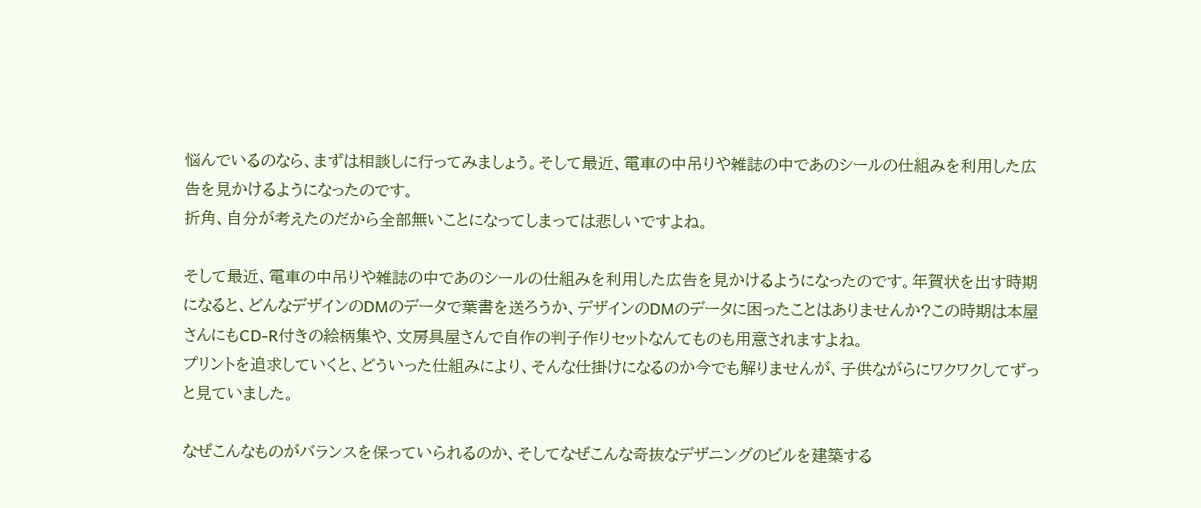悩んでいるのなら、まずは相談しに行ってみましょう。そして最近、電車の中吊りや雑誌の中であのシールの仕組みを利用した広告を見かけるようになったのです。
折角、自分が考えたのだから全部無いことになってしまっては悲しいですよね。

そして最近、電車の中吊りや雑誌の中であのシールの仕組みを利用した広告を見かけるようになったのです。年賀状を出す時期になると、どんなデザインのDMのデータで葉書を送ろうか、デザインのDMのデータに困ったことはありませんか?この時期は本屋さんにもCD-R付きの絵柄集や、文房具屋さんで自作の判子作りセットなんてものも用意されますよね。
プリントを追求していくと、どういった仕組みにより、そんな仕掛けになるのか今でも解りませんが、子供ながらにワクワクしてずっと見ていました。

なぜこんなものがバランスを保っていられるのか、そしてなぜこんな奇抜なデザニングのビルを建築する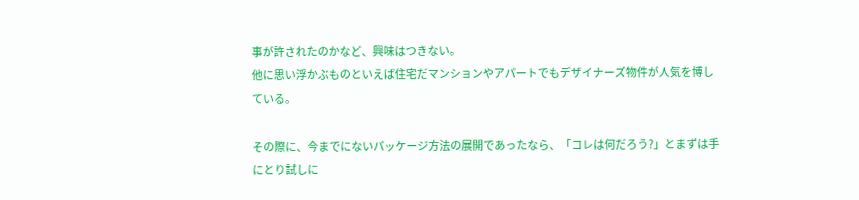事が許されたのかなど、興味はつきない。
他に思い浮かぶものといえば住宅だマンションやアパートでもデザイナーズ物件が人気を博している。

その際に、今までにないパッケージ方法の展開であったなら、「コレは何だろう?」とまずは手にとり試しに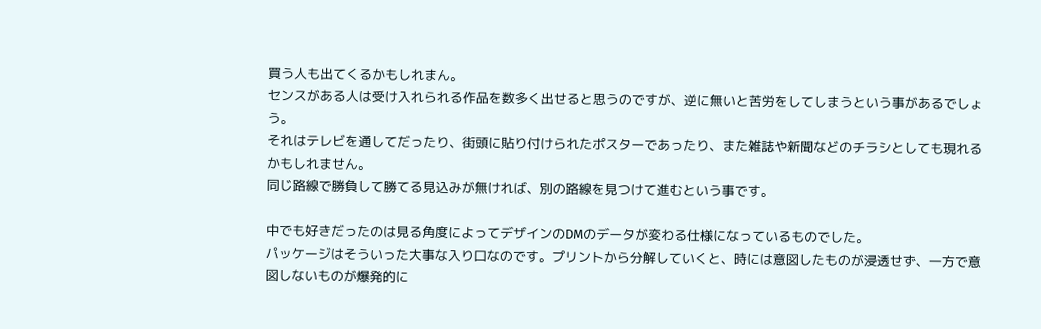買う人も出てくるかもしれまん。
センスがある人は受け入れられる作品を数多く出せると思うのですが、逆に無いと苦労をしてしまうという事があるでしょう。
それはテレビを通してだったり、街頭に貼り付けられたポスターであったり、また雑誌や新聞などのチラシとしても現れるかもしれません。
同じ路線で勝負して勝てる見込みが無ければ、別の路線を見つけて進むという事です。

中でも好きだったのは見る角度によってデザインのDMのデータが変わる仕様になっているものでした。
パッケージはそういった大事な入り口なのです。プリントから分解していくと、時には意図したものが浸透せず、一方で意図しないものが爆発的に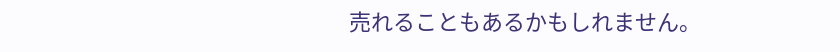売れることもあるかもしれません。